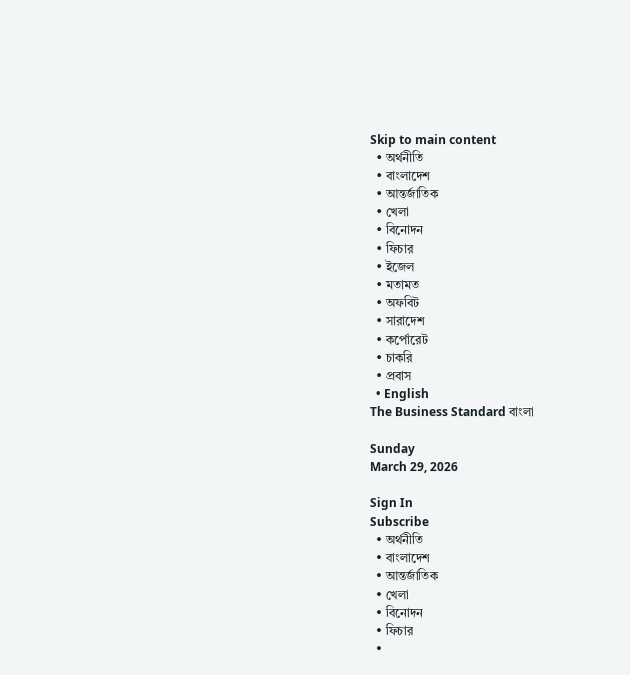Skip to main content
  • অর্থনীতি
  • বাংলাদেশ
  • আন্তর্জাতিক
  • খেলা
  • বিনোদন
  • ফিচার
  • ইজেল
  • মতামত
  • অফবিট
  • সারাদেশ
  • কর্পোরেট
  • চাকরি
  • প্রবাস
  • English
The Business Standard বাংলা

Sunday
March 29, 2026

Sign In
Subscribe
  • অর্থনীতি
  • বাংলাদেশ
  • আন্তর্জাতিক
  • খেলা
  • বিনোদন
  • ফিচার
  •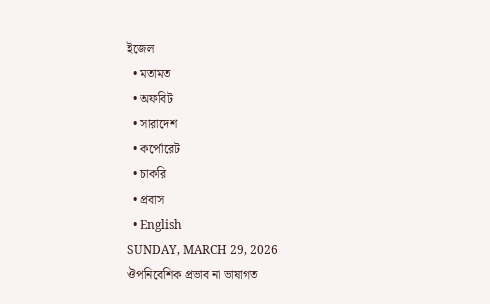ইজেল
  • মতামত
  • অফবিট
  • সারাদেশ
  • কর্পোরেট
  • চাকরি
  • প্রবাস
  • English
SUNDAY, MARCH 29, 2026
ঔপনিবেশিক প্রভাব না ভাষাগত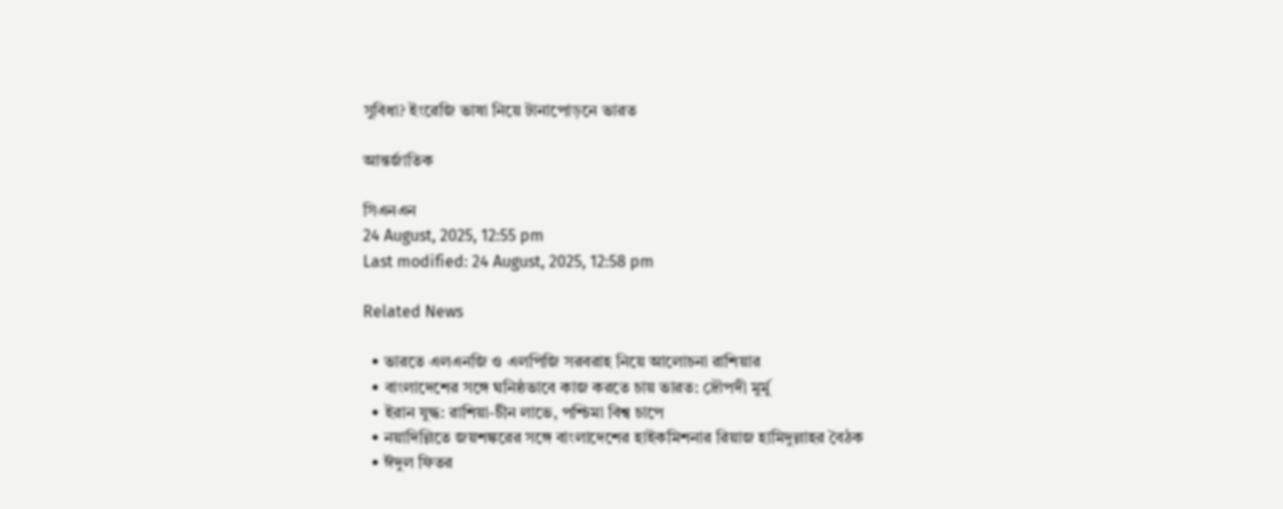সুবিধা? ইংরেজি ভাষা নিয়ে টানাপোড়নে ভারত

আন্তর্জাতিক

সিএনএন
24 August, 2025, 12:55 pm
Last modified: 24 August, 2025, 12:58 pm

Related News

  • ভারতে এলএনজি ও এলপিজি সরবরাহ নিয়ে আলোচনা রাশিয়ার
  • বাংলাদেশের সঙ্গে ঘনিষ্ঠভাবে কাজ করতে চায় ভারত: দ্রৌপদী মুর্মু
  • ইরান যুদ্ধ: রাশিয়া-চীন লাভে, পশ্চিমা বিশ্ব চাপে
  • নয়াদিল্লিতে জয়শঙ্করের সঙ্গে বাংলাদেশের হাইকমিশনার রিয়াজ হামিদুল্লাহর বৈঠক
  • ঈদুল ফিতর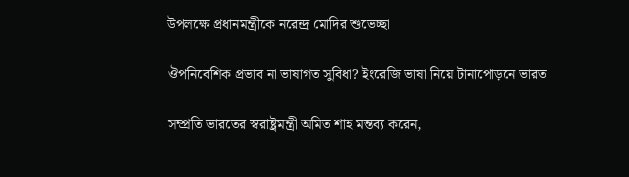উপলক্ষে প্রধানমন্ত্রীকে নরেন্দ্র মোদির শুভেচ্ছা

ঔপনিবেশিক প্রভাব না ভাষাগত সুবিধা? ইংরেজি ভাষা নিয়ে টানাপোড়নে ভারত

সম্প্রতি ভারতের স্বরাষ্ট্রমন্ত্রী অমিত শাহ মন্তব্য করেন,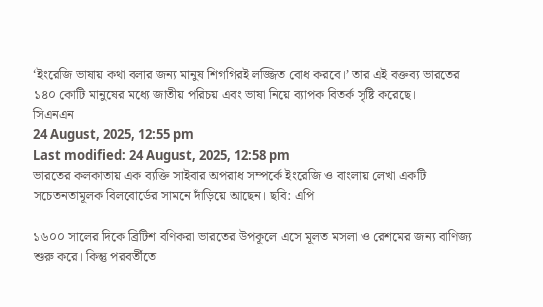‘ইংরেজি ভাষায় কথা বলার জন্য মানুষ শিগগিরই লজ্জিত বোধ করবে।’ তার এই বক্তব্য ভারতের ১৪০ কোটি মানুষের মধ্যে জাতীয় পরিচয় এবং ভাষা নিয়ে ব্যাপক বিতর্ক সৃষ্টি করেছে।
সিএনএন
24 August, 2025, 12:55 pm
Last modified: 24 August, 2025, 12:58 pm
ভারতের কলকাতায় এক ব্যক্তি সাইবার অপরাধ সম্পর্কে ইংরেজি ও বাংলায় লেখা একটি সচেতনতামূলক বিলবোর্ডের সামনে দাঁড়িয়ে আছেন। ছবি: এপি

১৬০০ সালের দিকে ব্রিটিশ বণিকরা ভারতের উপকূলে এসে মূলত মসলা ও রেশমের জন্য বাণিজ্য শুরু করে। কিন্তু পরবর্তীতে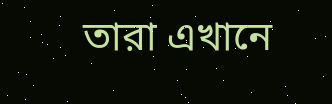তারা এখানে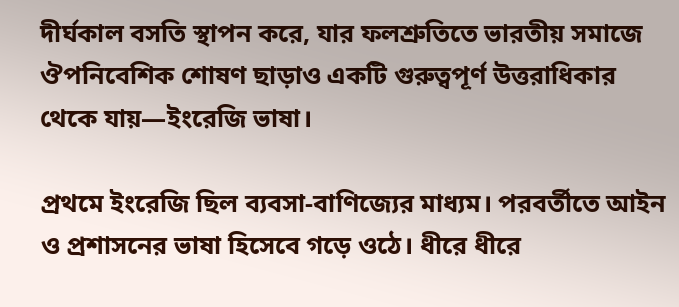দীর্ঘকাল বসতি স্থাপন করে, যার ফলশ্রুতিতে ভারতীয় সমাজে ঔপনিবেশিক শোষণ ছাড়াও একটি গুরুত্বপূর্ণ উত্তরাধিকার থেকে যায়—ইংরেজি ভাষা।

প্রথমে ইংরেজি ছিল ব্যবসা-বাণিজ্যের মাধ্যম। পরবর্তীতে আইন ও প্রশাসনের ভাষা হিসেবে গড়ে ওঠে। ধীরে ধীরে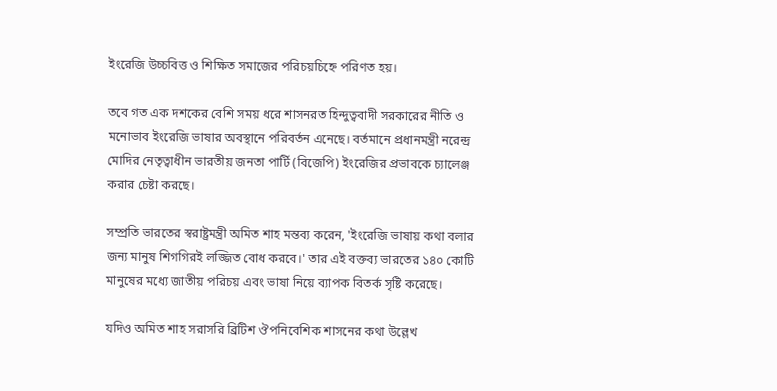ইংরেজি উচ্চবিত্ত ও শিক্ষিত সমাজের পরিচয়চিহ্নে পরিণত হয়।

তবে গত এক দশকের বেশি সময় ধরে শাসনরত হিন্দুত্ববাদী সরকারের নীতি ও মনোভাব ইংরেজি ভাষার অবস্থানে পরিবর্তন এনেছে। বর্তমানে প্রধানমন্ত্রী নরেন্দ্র মোদির নেতৃত্বাধীন ভারতীয় জনতা পার্টি (বিজেপি) ইংরেজির প্রভাবকে চ্যালেঞ্জ করার চেষ্টা করছে।

সম্প্রতি ভারতের স্বরাষ্ট্রমন্ত্রী অমিত শাহ মন্তব্য করেন, 'ইংরেজি ভাষায় কথা বলার জন্য মানুষ শিগগিরই লজ্জিত বোধ করবে।' তার এই বক্তব্য ভারতের ১৪০ কোটি মানুষের মধ্যে জাতীয় পরিচয় এবং ভাষা নিয়ে ব্যাপক বিতর্ক সৃষ্টি করেছে।

যদিও অমিত শাহ সরাসরি ব্রিটিশ ঔপনিবেশিক শাসনের কথা উল্লেখ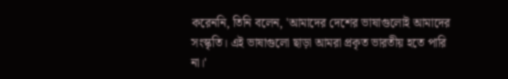করেননি, তিনি বলেন, 'আমাদের দেশের ভাষাগুলোই আমাদের সংস্কৃতি। এই ভাষাগুলো ছাড়া আমরা প্রকৃত ভারতীয় হতে পারি না।'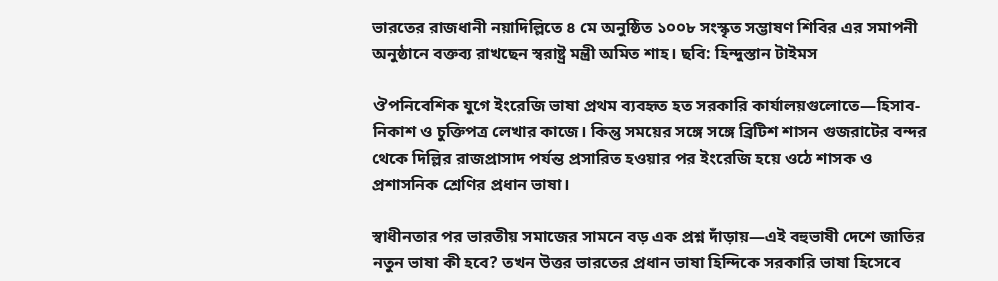ভারতের রাজধানী নয়াদিল্লিতে ৪ মে অনুষ্ঠিত ১০০৮ সংস্কৃত সম্ভাষণ শিবির এর সমাপনী অনুষ্ঠানে বক্তব্য রাখছেন স্বরাষ্ট্র মন্ত্রী অমিত শাহ। ছবি: হিন্দুস্তান টাইমস

ঔপনিবেশিক যুগে ইংরেজি ভাষা প্রথম ব্যবহৃত হত সরকারি কার্যালয়গুলোতে—হিসাব-নিকাশ ও চুক্তিপত্র লেখার কাজে। কিন্তু সময়ের সঙ্গে সঙ্গে ব্রিটিশ শাসন গুজরাটের বন্দর থেকে দিল্লির রাজপ্রাসাদ পর্যন্ত প্রসারিত হওয়ার পর ইংরেজি হয়ে ওঠে শাসক ও প্রশাসনিক শ্রেণির প্রধান ভাষা।

স্বাধীনতার পর ভারতীয় সমাজের সামনে বড় এক প্রশ্ন দাঁড়ায়—এই বহুভাষী দেশে জাতির নতুন ভাষা কী হবে? তখন উত্তর ভারতের প্রধান ভাষা হিন্দিকে সরকারি ভাষা হিসেবে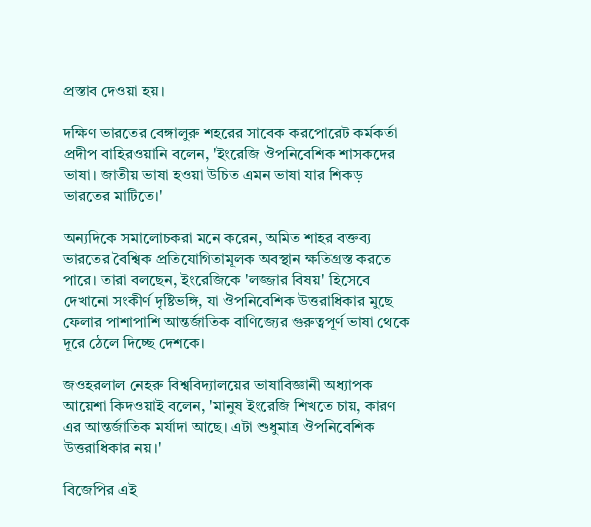প্রস্তাব দেওয়া হয়।

দক্ষিণ ভারতের বেঙ্গালুরু শহরের সাবেক করপোরেট কর্মকর্তা প্রদীপ বাহিরওয়ানি বলেন, 'ইংরেজি ঔপনিবেশিক শাসকদের ভাষা। জাতীয় ভাষা হওয়া উচিত এমন ভাষা যার শিকড় ভারতের মাটিতে।'

অন্যদিকে সমালোচকরা মনে করেন, অমিত শাহর বক্তব্য ভারতের বৈশ্বিক প্রতিযোগিতামূলক অবস্থান ক্ষতিগ্রস্ত করতে পারে। তারা বলছেন, ইংরেজিকে 'লজ্জার বিষয়' হিসেবে দেখানো সংকীর্ণ দৃষ্টিভঙ্গি, যা ঔপনিবেশিক উত্তরাধিকার মুছে ফেলার পাশাপাশি আন্তর্জাতিক বাণিজ্যের গুরুত্বপূর্ণ ভাষা থেকে দূরে ঠেলে দিচ্ছে দেশকে।

জওহরলাল নেহরু বিশ্ববিদ্যালয়ের ভাষাবিজ্ঞানী অধ্যাপক আয়েশা কিদওয়াই বলেন, 'মানুষ ইংরেজি শিখতে চায়, কারণ এর আন্তর্জাতিক মর্যাদা আছে। এটা শুধুমাত্র ঔপনিবেশিক উত্তরাধিকার নয়।'

বিজেপির এই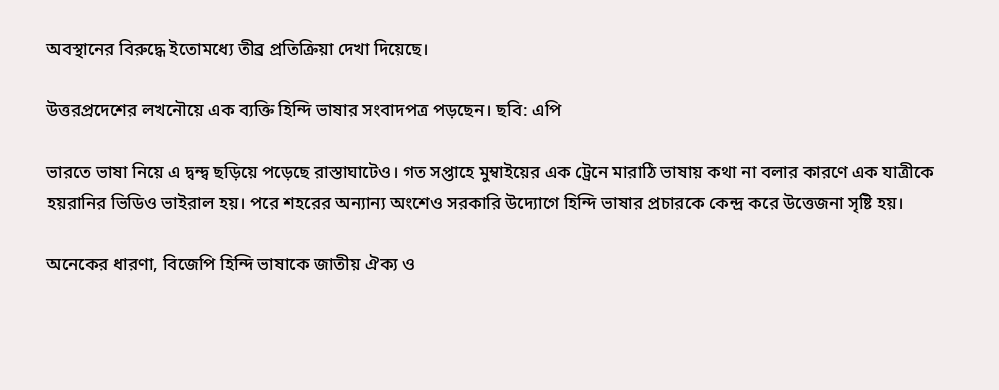অবস্থানের বিরুদ্ধে ইতোমধ্যে তীব্র প্রতিক্রিয়া দেখা দিয়েছে।

উত্তরপ্রদেশের লখনৌয়ে এক ব্যক্তি হিন্দি ভাষার সংবাদপত্র পড়ছেন। ছবি: এপি

ভারতে ভাষা নিয়ে এ দ্বন্দ্ব ছড়িয়ে পড়েছে রাস্তাঘাটেও। গত সপ্তাহে মুম্বাইয়ের এক ট্রেনে মারাঠি ভাষায় কথা না বলার কারণে এক যাত্রীকে হয়রানির ভিডিও ভাইরাল হয়। পরে শহরের অন্যান্য অংশেও সরকারি উদ্যোগে হিন্দি ভাষার প্রচারকে কেন্দ্র করে উত্তেজনা সৃষ্টি হয়।

অনেকের ধারণা, বিজেপি হিন্দি ভাষাকে জাতীয় ঐক্য ও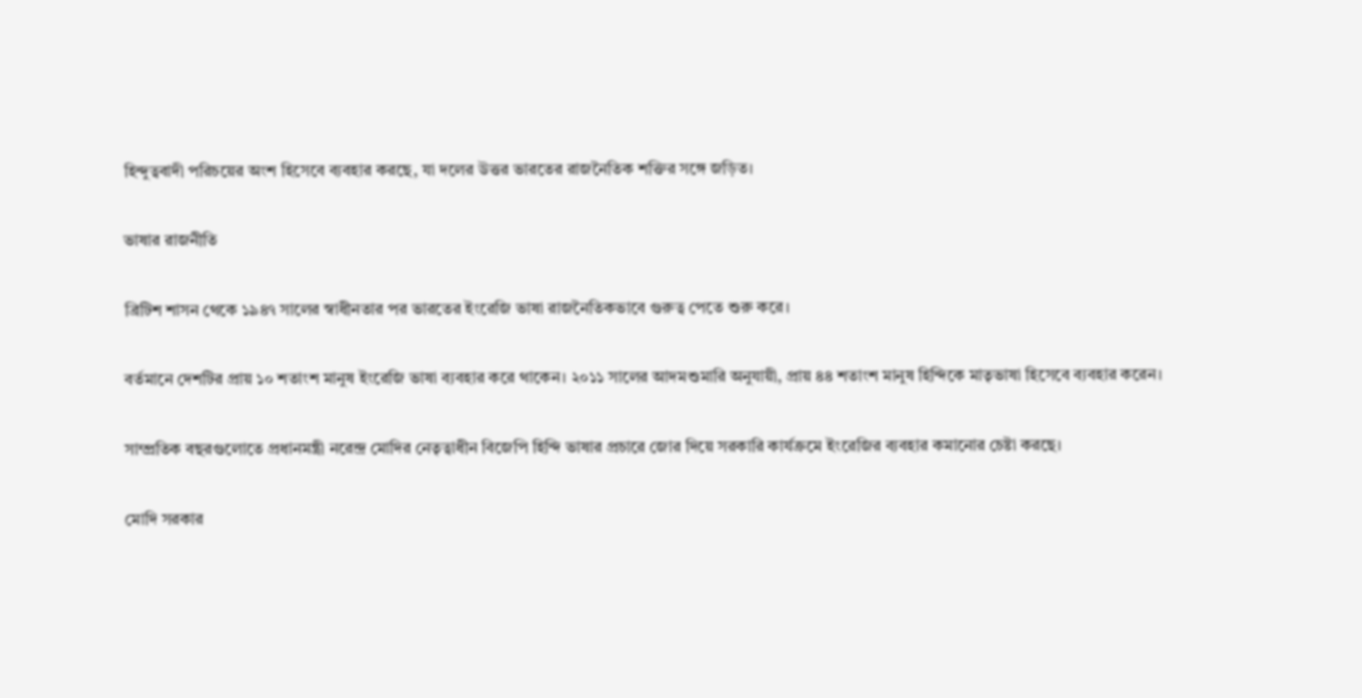হিন্দুত্ববাদী পরিচয়ের অংশ হিসেবে ব্যবহার করছে, যা দলের উত্তর ভারতের রাজনৈতিক শক্তির সঙ্গে জড়িত।

ভাষার রাজনীতি

ব্রিটিশ শাসন থেকে ১৯৪৭ সালের স্বাধীনতার পর ভারতের ইংরেজি ভাষা রাজনৈতিকভাবে গুরুত্ব পেতে শুরু করে।

বর্তমানে দেশটির প্রায় ১০ শতাংশ মানুষ ইংরেজি ভাষা ব্যবহার করে থাকেন। ২০১১ সালের আদমশুমারি অনুযায়ী, প্রায় ৪৪ শতাংশ মানুষ হিন্দিকে মাতৃভাষা হিসেবে ব্যবহার করেন।

সাম্প্রতিক বছরগুলোতে প্রধানমন্ত্রী নরেন্দ্র মোদির নেতৃত্বাধীন বিজেপি হিন্দি ভাষার প্রচারে জোর দিয়ে সরকারি কার্যক্রমে ইংরেজির ব্যবহার কমানোর চেষ্টা করছে।

মোদি সরকার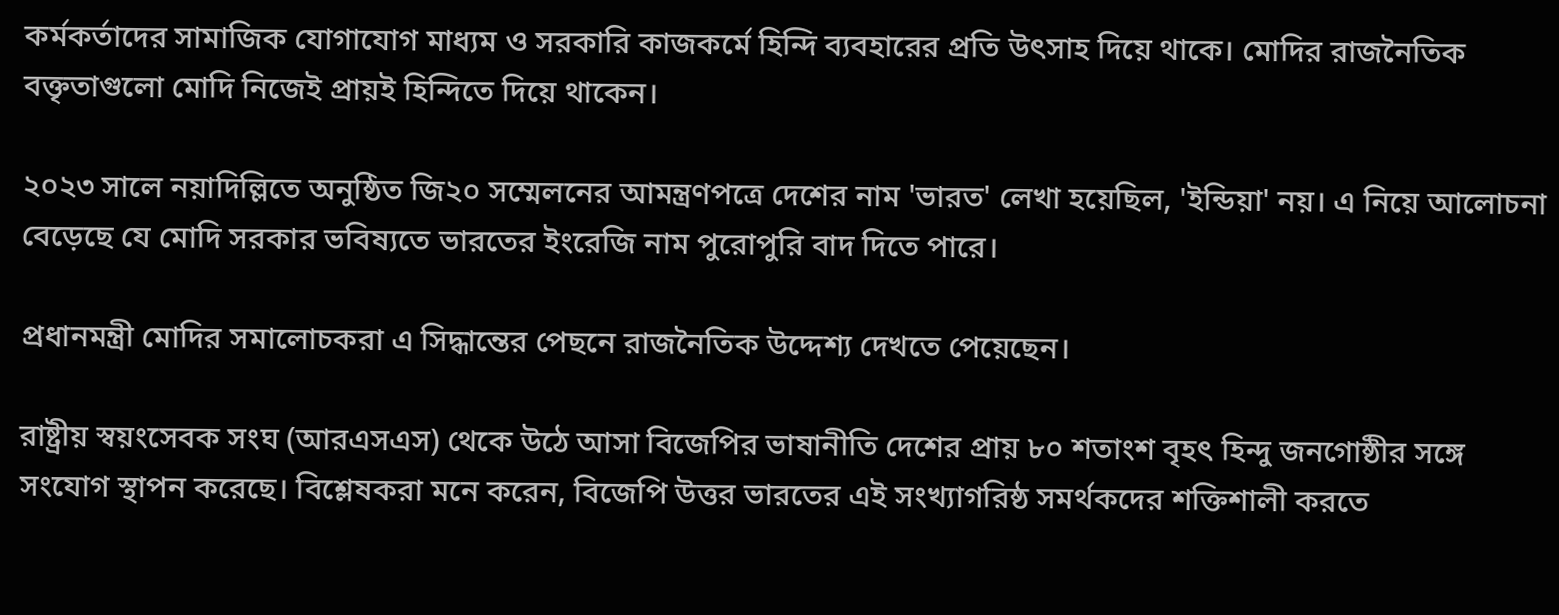কর্মকর্তাদের সামাজিক যোগাযোগ মাধ্যম ও সরকারি কাজকর্মে হিন্দি ব্যবহারের প্রতি উৎসাহ দিয়ে থাকে। মোদির রাজনৈতিক বক্তৃতাগুলো মোদি নিজেই প্রায়ই হিন্দিতে দিয়ে থাকেন।

২০২৩ সালে নয়াদিল্লিতে অনুষ্ঠিত জি২০ সম্মেলনের আমন্ত্রণপত্রে দেশের নাম 'ভারত' লেখা হয়েছিল, 'ইন্ডিয়া' নয়। এ নিয়ে আলোচনা বেড়েছে যে মোদি সরকার ভবিষ্যতে ভারতের ইংরেজি নাম পুরোপুরি বাদ দিতে পারে।

প্রধানমন্ত্রী মোদির সমালোচকরা এ সিদ্ধান্তের পেছনে রাজনৈতিক উদ্দেশ্য দেখতে পেয়েছেন।

রাষ্ট্রীয় স্বয়ংসেবক সংঘ (আরএসএস) থেকে উঠে আসা বিজেপির ভাষানীতি দেশের প্রায় ৮০ শতাংশ বৃহৎ হিন্দু জনগোষ্ঠীর সঙ্গে সংযোগ স্থাপন করেছে। বিশ্লেষকরা মনে করেন, বিজেপি উত্তর ভারতের এই সংখ্যাগরিষ্ঠ সমর্থকদের শক্তিশালী করতে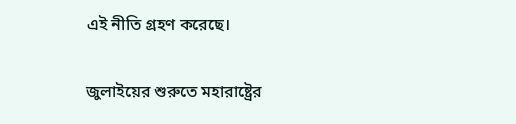এই নীতি গ্রহণ করেছে।

জুলাইয়ের শুরুতে মহারাষ্ট্রের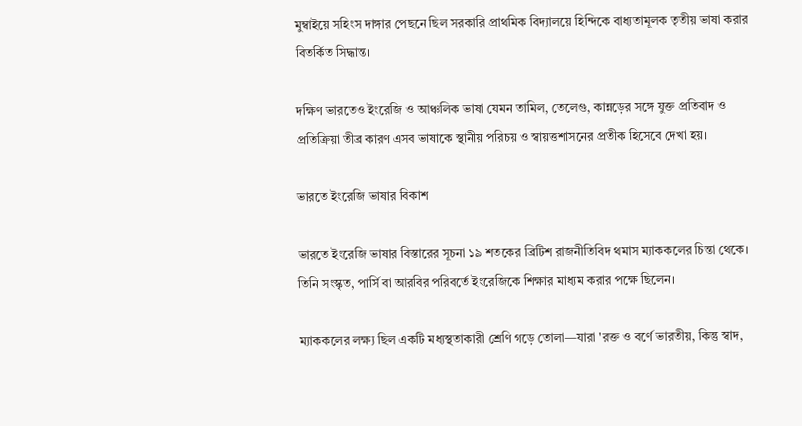মুম্বাইয়ে সহিংস দাঙ্গার পেছনে ছিল সরকারি প্রাথমিক বিদ্যালয়ে হিন্দিকে বাধ্যতামূলক তৃতীয় ভাষা করার বিতর্কিত সিদ্ধান্ত।

দক্ষিণ ভারতেও ইংরেজি ও আঞ্চলিক ভাষা যেমন তামিল, তেলেগু, কান্নড়ের সঙ্গে যুক্ত প্রতিবাদ ও প্রতিক্রিয়া তীব্র কারণ এসব ভাষাকে স্থানীয় পরিচয় ও স্বায়ত্তশাসনের প্রতীক হিসেবে দেখা হয়।

ভারতে ইংরেজি ভাষার বিকাশ

ভারতে ইংরেজি ভাষার বিস্তারের সূচনা ১৯ শতকের ব্রিটিশ রাজনীতিবিদ থমাস ম্যাককলের চিন্তা থেকে। তিনি সংস্কৃত, পার্সি বা আরবির পরিবর্তে ইংরেজিকে শিক্ষার মাধ্যম করার পক্ষে ছিলেন।

ম্যাককলের লক্ষ্য ছিল একটি মধ্যস্থতাকারী শ্রেণি গড়ে তোলা—যারা 'রক্ত ও বর্ণে ভারতীয়, কিন্তু স্বাদ,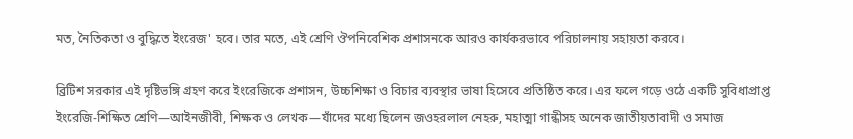মত, নৈতিকতা ও বুদ্ধিতে ইংরেজ' হবে। তার মতে, এই শ্রেণি ঔপনিবেশিক প্রশাসনকে আরও কার্যকরভাবে পরিচালনায় সহায়তা করবে।

ব্রিটিশ সরকার এই দৃষ্টিভঙ্গি গ্রহণ করে ইংরেজিকে প্রশাসন, উচ্চশিক্ষা ও বিচার ব্যবস্থার ভাষা হিসেবে প্রতিষ্ঠিত করে। এর ফলে গড়ে ওঠে একটি সুবিধাপ্রাপ্ত ইংরেজি-শিক্ষিত শ্রেণি—আইনজীবী, শিক্ষক ও লেখক—যাঁদের মধ্যে ছিলেন জওহরলাল নেহরু, মহাত্মা গান্ধীসহ অনেক জাতীয়তাবাদী ও সমাজ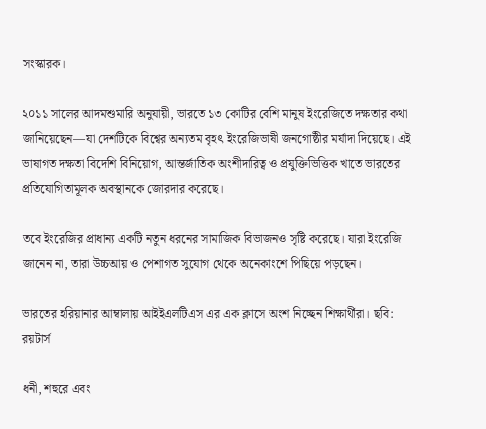সংস্কারক।

২০১১ সালের আদমশুমারি অনুযায়ী, ভারতে ১৩ কোটির বেশি মানুষ ইংরেজিতে দক্ষতার কথা জানিয়েছেন—যা দেশটিকে বিশ্বের অন্যতম বৃহৎ ইংরেজিভাষী জনগোষ্ঠীর মর্যাদা দিয়েছে। এই ভাষাগত দক্ষতা বিদেশি বিনিয়োগ, আন্তর্জাতিক অংশীদারিত্ব ও প্রযুক্তিভিত্তিক খাতে ভারতের প্রতিযোগিতামূলক অবস্থানকে জোরদার করেছে।

তবে ইংরেজির প্রাধান্য একটি নতুন ধরনের সামাজিক বিভাজনও সৃষ্টি করেছে। যারা ইংরেজি জানেন না, তারা উচ্চআয় ও পেশাগত সুযোগ থেকে অনেকাংশে পিছিয়ে পড়ছেন।

ভারতের হরিয়ানার আম্বালায় আইইএলটিএস এর এক ক্লাসে অংশ নিচ্ছেন শিক্ষার্থীরা। ছবি: রয়টার্স

ধনী, শহুরে এবং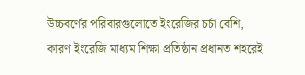উচ্চবর্ণের পরিবারগুলোতে ইংরেজির চর্চা বেশি, কারণ ইংরেজি মাধ্যম শিক্ষা প্রতিষ্ঠান প্রধানত শহরেই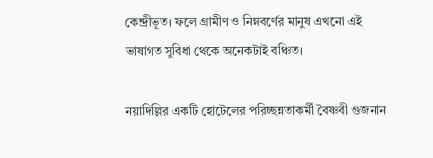কেন্দ্রীভূত। ফলে গ্রামীণ ও নিম্নবর্ণের মানুষ এখনো এই ভাষাগত সুবিধা থেকে অনেকটাই বঞ্চিত।

নয়াদিল্লির একটি হোটেলের পরিচ্ছন্নতাকর্মী বৈষ্ণবী গুজনান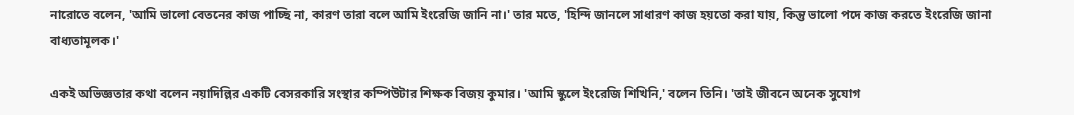নারোতে বলেন, 'আমি ভালো বেতনের কাজ পাচ্ছি না, কারণ তারা বলে আমি ইংরেজি জানি না।' তার মতে, 'হিন্দি জানলে সাধারণ কাজ হয়তো করা যায়, কিন্তু ভালো পদে কাজ করতে ইংরেজি জানা বাধ্যতামূলক।'

একই অভিজ্ঞতার কথা বলেন নয়াদিল্লির একটি বেসরকারি সংস্থার কম্পিউটার শিক্ষক বিজয় কুমার। 'আমি স্কুলে ইংরেজি শিখিনি,' বলেন তিনি। 'তাই জীবনে অনেক সুযোগ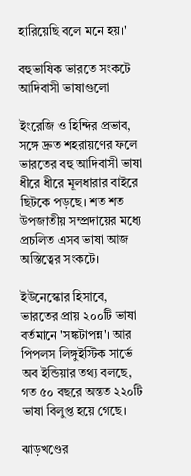হারিয়েছি বলে মনে হয়।'

বহুভাষিক ভারতে সংকটে আদিবাসী ভাষাগুলো

ইংরেজি ও হিন্দির প্রভাব, সঙ্গে দ্রুত শহরায়ণের ফলে ভারতের বহু আদিবাসী ভাষা ধীরে ধীরে মূলধারার বাইরে ছিটকে পড়ছে। শত শত উপজাতীয় সম্প্রদায়ের মধ্যে প্রচলিত এসব ভাষা আজ অস্তিত্বের সংকটে।

ইউনেস্কোর হিসাবে, ভারতের প্রায় ২০০টি ভাষা বর্তমানে 'সঙ্কটাপন্ন'। আর পিপলস লিঙ্গুইস্টিক সার্ভে অব ইন্ডিয়ার তথ্য বলছে, গত ৫০ বছরে অন্তত ২২০টি ভাষা বিলুপ্ত হয়ে গেছে।

ঝাড়খণ্ডের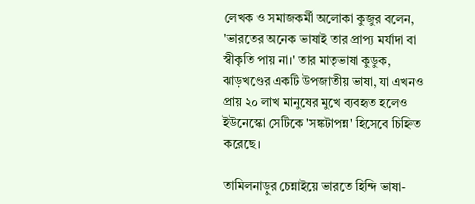লেখক ও সমাজকর্মী অলোকা কুজুর বলেন, 'ভারতের অনেক ভাষাই তার প্রাপ্য মর্যাদা বা স্বীকৃতি পায় না।' তার মাতৃভাষা কুডুক, ঝাড়খণ্ডের একটি উপজাতীয় ভাষা, যা এখনও প্রায় ২০ লাখ মানুষের মুখে ব্যবহৃত হলেও ইউনেস্কো সেটিকে 'সঙ্কটাপন্ন' হিসেবে চিহ্নিত করেছে।

তামিলনাড়ুর চেন্নাইয়ে ভারতে হিন্দি ভাষা-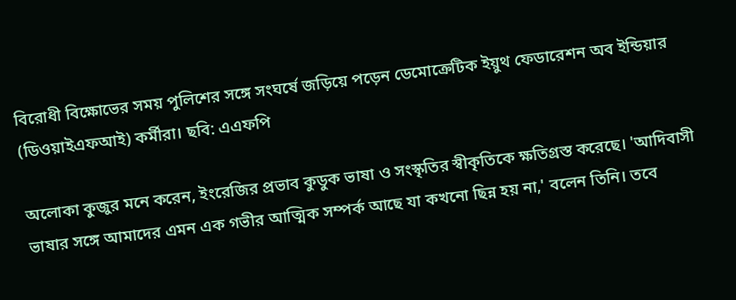বিরোধী বিক্ষোভের সময় পুলিশের সঙ্গে সংঘর্ষে জড়িয়ে পড়েন ডেমোক্রেটিক ইয়ুথ ফেডারেশন অব ইন্ডিয়ার (ডিওয়াইএফআই) কর্মীরা। ছবি: এএফপি

অলোকা কুজুর মনে করেন, ইংরেজির প্রভাব কুডুক ভাষা ও সংস্কৃতির স্বীকৃতিকে ক্ষতিগ্রস্ত করেছে। 'আদিবাসী ভাষার সঙ্গে আমাদের এমন এক গভীর আত্মিক সম্পর্ক আছে যা কখনো ছিন্ন হয় না,' বলেন তিনি। তবে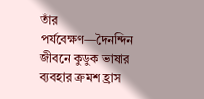তাঁর পর্যবেক্ষণ—দৈনন্দিন জীবনে কুডুক ভাষার ব্যবহার ক্রমশ হ্রাস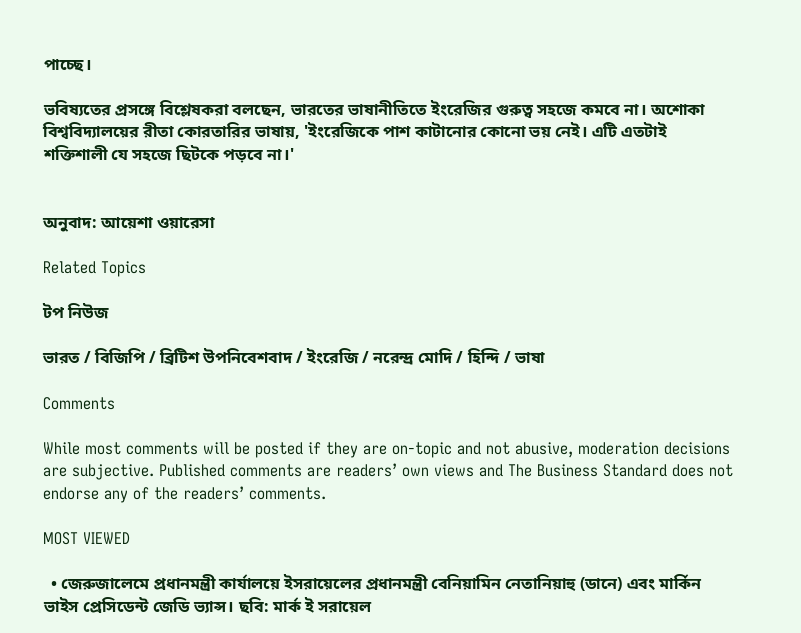পাচ্ছে।

ভবিষ্যতের প্রসঙ্গে বিশ্লেষকরা বলছেন, ভারতের ভাষানীতিতে ইংরেজির গুরুত্ব সহজে কমবে না। অশোকা বিশ্ববিদ্যালয়ের রীতা কোরতারির ভাষায়, 'ইংরেজিকে পাশ কাটানোর কোনো ভয় নেই। এটি এতটাই শক্তিশালী যে সহজে ছিটকে পড়বে না।'


অনুবাদ: আয়েশা ওয়ারেসা

Related Topics

টপ নিউজ

ভারত / বিজিপি / ব্রিটিশ উপনিবেশবাদ / ইংরেজি / নরেন্দ্র মোদি / হিন্দি / ভাষা

Comments

While most comments will be posted if they are on-topic and not abusive, moderation decisions are subjective. Published comments are readers’ own views and The Business Standard does not endorse any of the readers’ comments.

MOST VIEWED

  • জেরুজালেমে প্রধানমন্ত্রী কার্যালয়ে ইসরায়েলের প্রধানমন্ত্রী বেনিয়ামিন নেতানিয়াহু (ডানে) এবং মার্কিন ভাইস প্রেসিডেন্ট জেডি ভ্যান্স। ছবি: মার্ক ই সরায়েল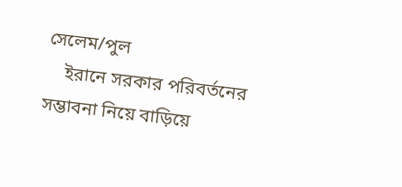সেলেম/পুল
    ইরানে সরকার পরিবর্তনের সম্ভাবনা নিয়ে বাড়িয়ে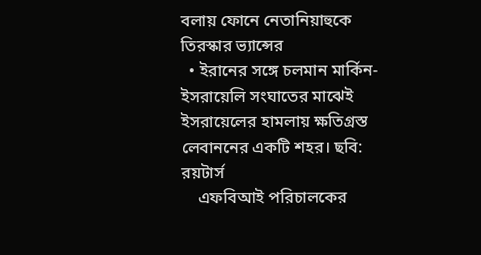বলায় ফোনে নেতানিয়াহুকে তিরস্কার ভ্যান্সের
  • ইরানের সঙ্গে চলমান মার্কিন-ইসরায়েলি সংঘাতের মাঝেই ইসরায়েলের হামলায় ক্ষতিগ্রস্ত লেবাননের একটি শহর। ছবি: রয়টার্স
    এফবিআই পরিচালকের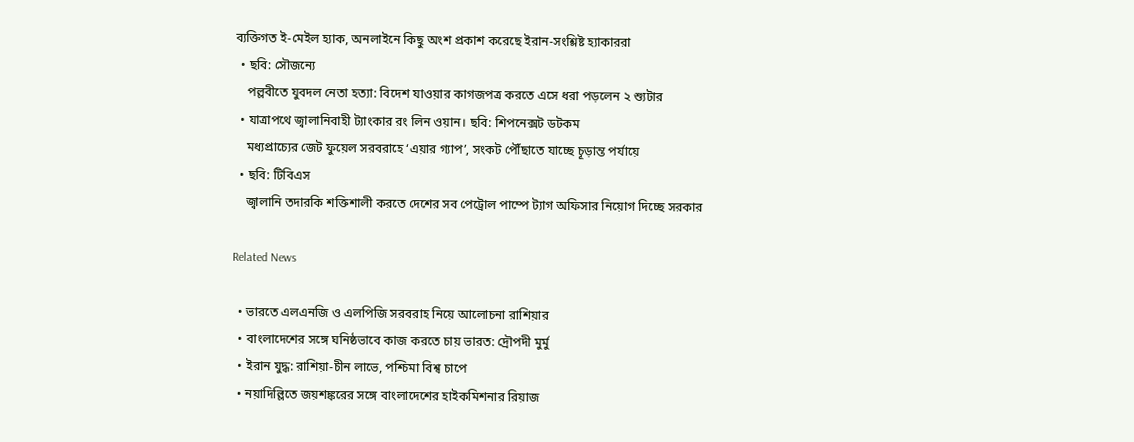ব্যক্তিগত ই-মেইল হ্যাক, অনলাইনে কিছু অংশ প্রকাশ করেছে ইরান-সংশ্লিষ্ট হ্যাকাররা
  • ছবি: সৌজন্যে
    পল্লবীতে যুবদল নেতা হত্যা: বিদেশ যাওয়ার কাগজপত্র করতে এসে ধরা পড়লেন ২ শ্যুটার
  • যাত্রাপথে জ্বালানিবাহী ট্যাংকার রং লিন ওয়ান। ছবি: শিপনেক্সট ডটকম
    মধ্যপ্রাচ্যের জেট ফুয়েল সরবরাহে ‘এয়ার গ্যাপ’, সংকট পৌঁছাতে যাচ্ছে চূড়ান্ত পর্যায়ে
  • ছবি: টিবিএস
    জ্বালানি তদারকি শক্তিশালী করতে দেশের সব পেট্রোল পাম্পে ট্যাগ অফিসার নিয়োগ দিচ্ছে সরকার

Related News

  • ভারতে এলএনজি ও এলপিজি সরবরাহ নিয়ে আলোচনা রাশিয়ার
  • বাংলাদেশের সঙ্গে ঘনিষ্ঠভাবে কাজ করতে চায় ভারত: দ্রৌপদী মুর্মু
  • ইরান যুদ্ধ: রাশিয়া-চীন লাভে, পশ্চিমা বিশ্ব চাপে
  • নয়াদিল্লিতে জয়শঙ্করের সঙ্গে বাংলাদেশের হাইকমিশনার রিয়াজ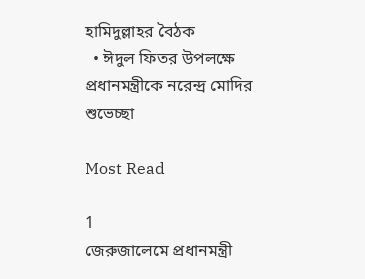হামিদুল্লাহর বৈঠক
  • ঈদুল ফিতর উপলক্ষে প্রধানমন্ত্রীকে নরেন্দ্র মোদির শুভেচ্ছা

Most Read

1
জেরুজালেমে প্রধানমন্ত্রী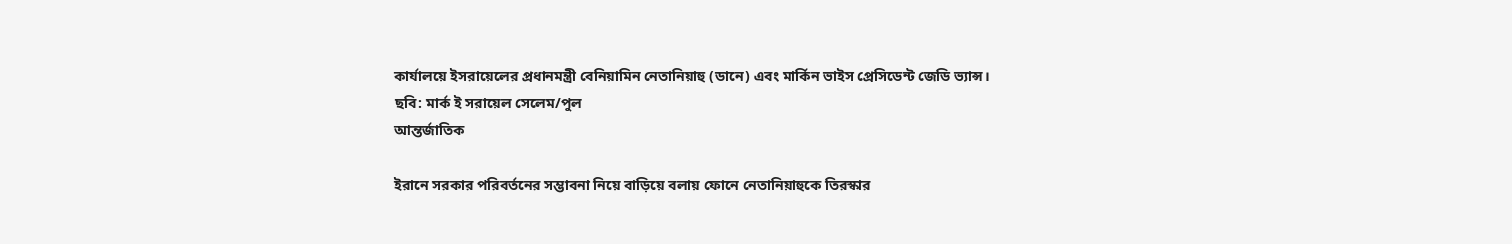কার্যালয়ে ইসরায়েলের প্রধানমন্ত্রী বেনিয়ামিন নেতানিয়াহু (ডানে) এবং মার্কিন ভাইস প্রেসিডেন্ট জেডি ভ্যান্স। ছবি: মার্ক ই সরায়েল সেলেম/পুল
আন্তর্জাতিক

ইরানে সরকার পরিবর্তনের সম্ভাবনা নিয়ে বাড়িয়ে বলায় ফোনে নেতানিয়াহুকে তিরস্কার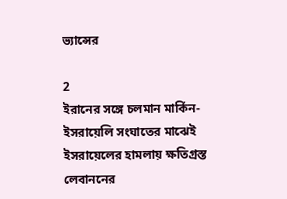ভ্যান্সের

2
ইরানের সঙ্গে চলমান মার্কিন-ইসরায়েলি সংঘাতের মাঝেই ইসরায়েলের হামলায় ক্ষতিগ্রস্ত লেবাননের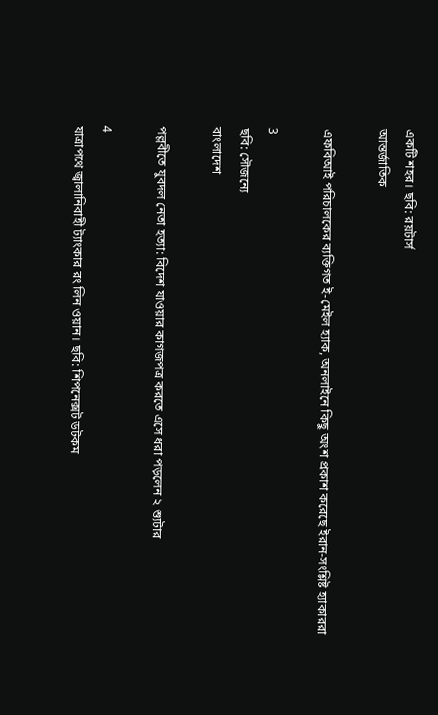একটি শহর। ছবি: রয়টার্স
আন্তর্জাতিক

এফবিআই পরিচালকের ব্যক্তিগত ই-মেইল হ্যাক, অনলাইনে কিছু অংশ প্রকাশ করেছে ইরান-সংশ্লিষ্ট হ্যাকাররা

3
ছবি: সৌজন্যে
বাংলাদেশ

পল্লবীতে যুবদল নেতা হত্যা: বিদেশ যাওয়ার কাগজপত্র করতে এসে ধরা পড়লেন ২ শ্যুটার

4
যাত্রাপথে জ্বালানিবাহী ট্যাংকার রং লিন ওয়ান। ছবি: শিপনেক্সট ডটকম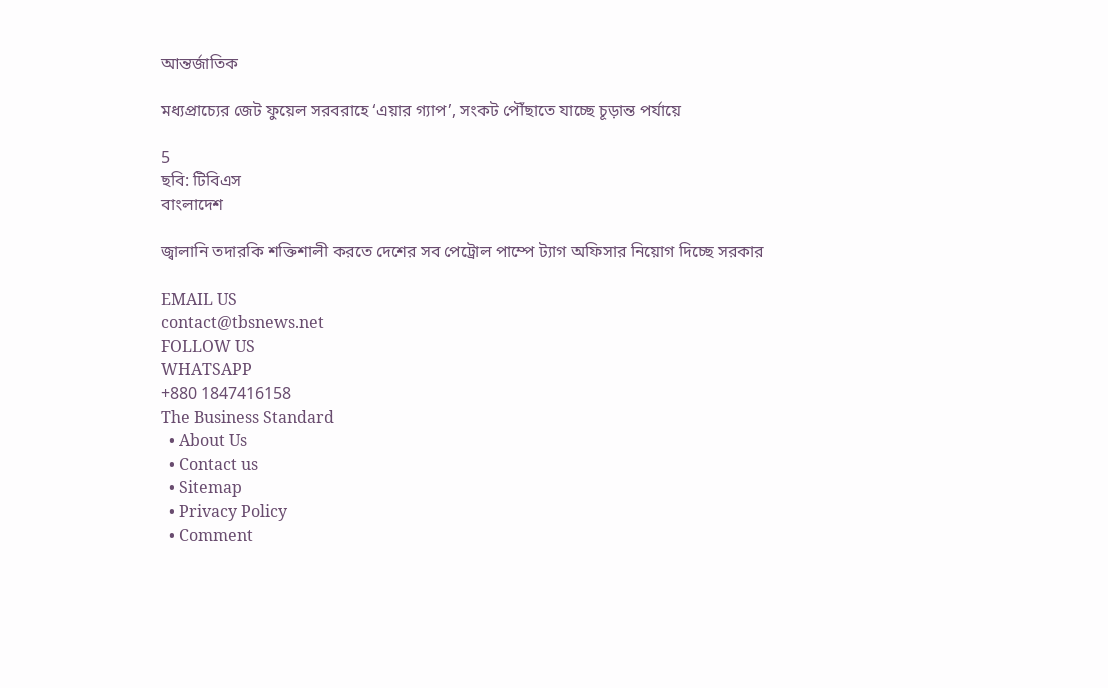আন্তর্জাতিক

মধ্যপ্রাচ্যের জেট ফুয়েল সরবরাহে ‘এয়ার গ্যাপ’, সংকট পৌঁছাতে যাচ্ছে চূড়ান্ত পর্যায়ে

5
ছবি: টিবিএস
বাংলাদেশ

জ্বালানি তদারকি শক্তিশালী করতে দেশের সব পেট্রোল পাম্পে ট্যাগ অফিসার নিয়োগ দিচ্ছে সরকার

EMAIL US
contact@tbsnews.net
FOLLOW US
WHATSAPP
+880 1847416158
The Business Standard
  • About Us
  • Contact us
  • Sitemap
  • Privacy Policy
  • Comment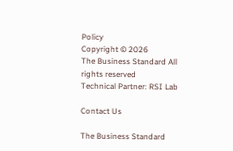Policy
Copyright © 2026
The Business Standard All rights reserved
Technical Partner: RSI Lab

Contact Us

The Business Standard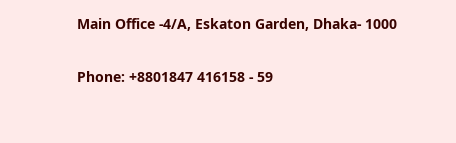Main Office -4/A, Eskaton Garden, Dhaka- 1000

Phone: +8801847 416158 - 59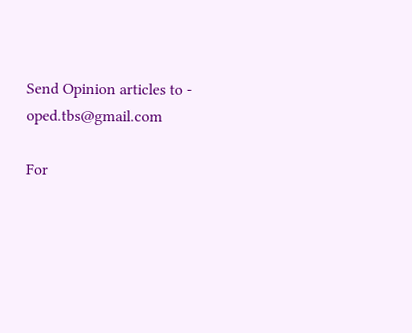Send Opinion articles to - oped.tbs@gmail.com

For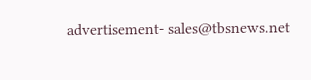advertisement- sales@tbsnews.net